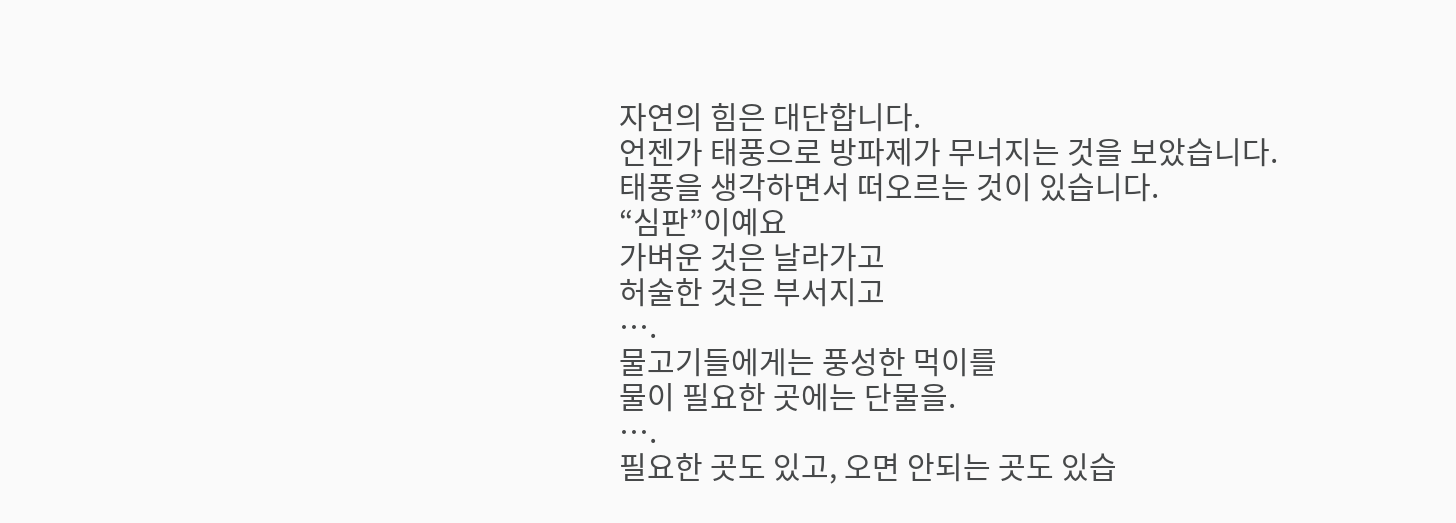자연의 힘은 대단합니다.
언젠가 태풍으로 방파제가 무너지는 것을 보았습니다.
태풍을 생각하면서 떠오르는 것이 있습니다.
“심판”이예요
가벼운 것은 날라가고
허술한 것은 부서지고
….
물고기들에게는 풍성한 먹이를
물이 필요한 곳에는 단물을.
….
필요한 곳도 있고, 오면 안되는 곳도 있습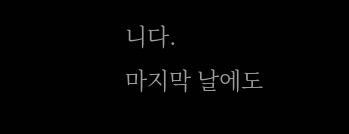니다.
마지막 날에도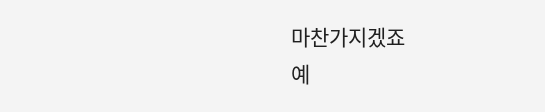마찬가지겠죠
예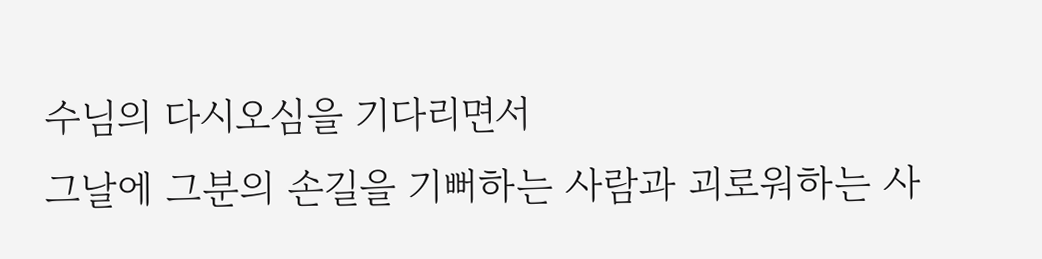수님의 다시오심을 기다리면서
그날에 그분의 손길을 기뻐하는 사람과 괴로워하는 사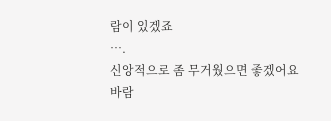람이 있겠죠
….
신앙적으로 좀 무거웠으면 좋겠어요
바람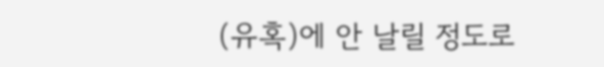(유혹)에 안 날릴 정도로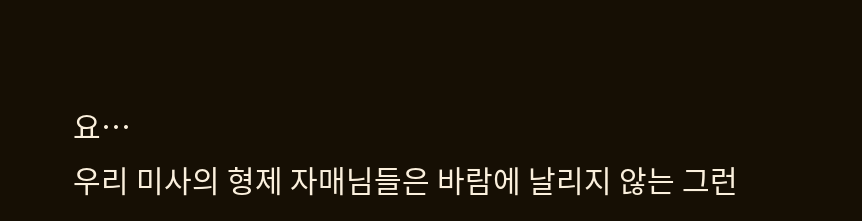요…
우리 미사의 형제 자매님들은 바람에 날리지 않는 그런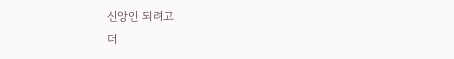신앙인 되려고
더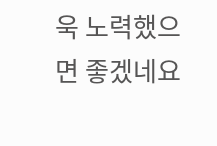욱 노력했으면 좋겠네요